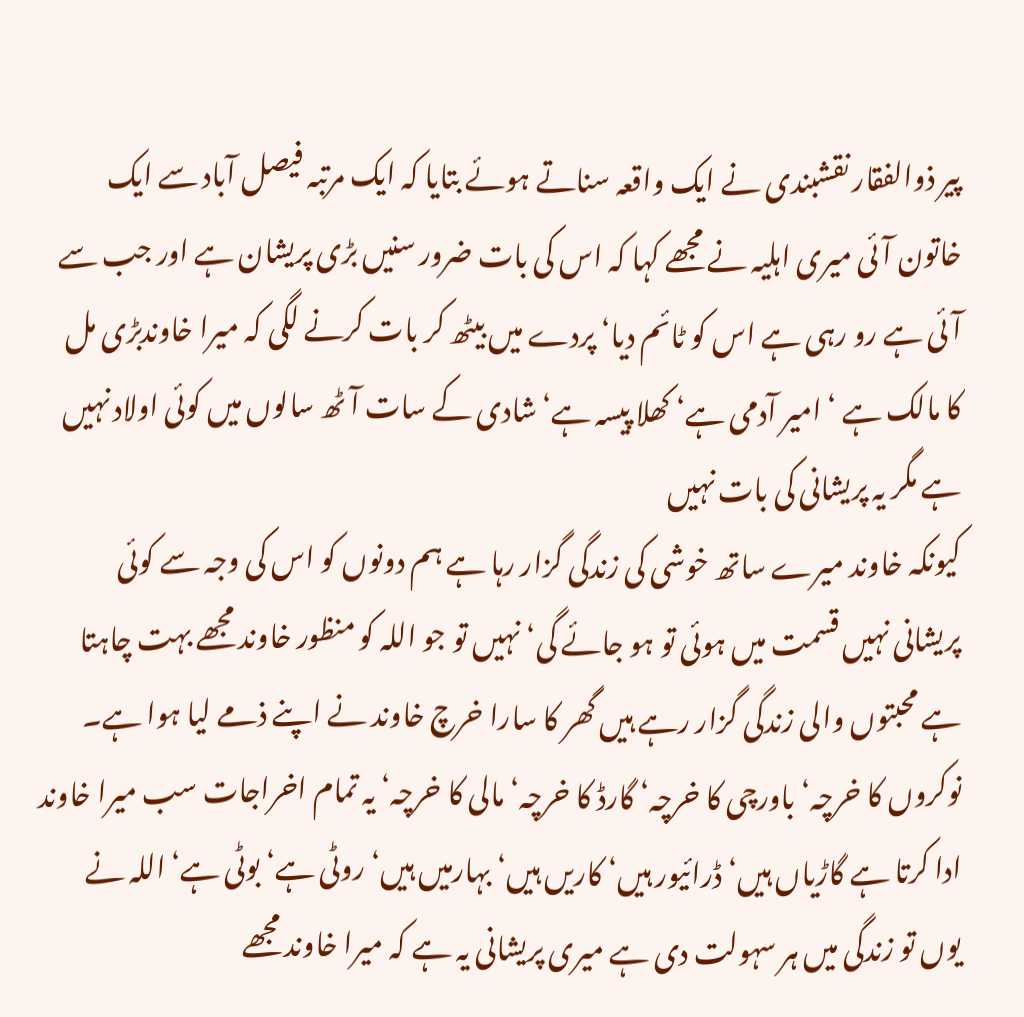پیر ذوالفقار نقشبندی نے ایک واقعہ سناتے ہوئے بتایا کہ ایک مرتبہ فیصل آباد سے ایک خاتون آئی میری اہلیہ نے مجھے کہا کہ اس کی بات ضرور سنیں بڑی پریشان ہے اور جب سے آئی ہے رو رہی ہے اس کو ٹائم دیا‘ پردے میں بیٹھ کر بات کرنے لگی کہ میرا خاوندبڑی مل کا مالک ہے ‘ امیر آدمی ہے‘ کھلا پیسہ ہے‘ شادی کے سات آٹھ سالوں میں کوئی اولاد نہیں ہے مگر یہ پریشانی کی بات نہیں
کیونکہ خاوند میرے ساتھ خوشی کی زندگی گزار رہا ہے ہم دونوں کو اس کی وجہ سے کوئی پریشانی نہیں قسمت میں ہوئی تو ہو جائے گی‘ نہیں تو جو اللہ کو منظور خاوند مجھے بہت چاہتا ہے محبتوں والی زندگی گزار رہے ہیں گھر کا سارا خرچ خاوند نے اپنے ذمے لیا ہوا ہے۔ نوکروں کا خرچہ‘ باورچی کا خرچہ‘ گارڈ کا خرچہ‘ مالی کا خرچہ‘ یہ تمام اخراجات سب میرا خاوند ادا کرتا ہے گاڑیاں ہیں‘ ڈرائیور ہیں‘ کاریں ہیں‘ بہارمیں ہیں‘ روٹی ہے‘ بوٹی ہے‘ اللہ نے یوں تو زندگی میں ہر سہولت دی ہے میری پریشانی یہ ہے کہ میرا خاوند مجھے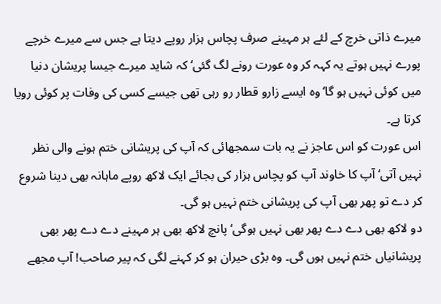میرے ذاتی خرچ کے لئے ہر مہینے صرف پچاس ہزار روپے دیتا ہے جس سے میرے خرچے پورے نہیں ہوتے یہ کہہ کر وہ عورت رونے لگ گئی‘ کہ شاید میرے جیسا پریشان دنیا میں کوئی نہیں ہو گا‘ وہ ایسے زارو قطار رو رہی تھی جیسے کسی کی وفات پر کوئی رویا کرتا ہے۔
اس عورت کو اس عاجز نے یہ بات سمجھائی کہ آپ کی پریشانی ختم ہونے والی نظر نہیں آتی‘ آپ کا خاوند آپ کو پچاس ہزار کی بجائے ایک لاکھ روپے ماہانہ بھی دینا شروع کر دے تو پھر بھی آپ کی پریشانی ختم نہیں ہو گی۔
دو لاکھ بھی دے دے پھر بھی نہیں ہوگی‘ پانچ لاکھ بھی ہر مہینے دے دے پھر بھی پریشانیاں ختم نہیں ہوں گی۔ وہ بڑی حیران ہو کر کہنے لگی کہ پیر صاحب! آپ مجھے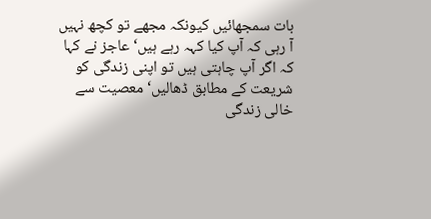بات سمجھائیں کیونکہ مجھے تو کچھ نہیں آ رہی کہ آپ کیا کہہ رہے ہیں‘ عاجز نے کہا کہ اگر آپ چاہتی ہیں تو اپنی زندگی کو شریعت کے مطابق ڈھالیں‘ معصیت سے خالی زندگی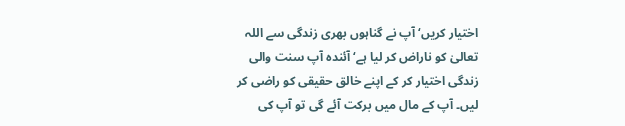اختیار کریں‘ آپ نے گناہوں بھری زندگی سے اللہ تعالیٰ کو ناراض کر لیا ہے‘ آئندہ آپ سنت والی زندگی اختیار کر کے اپنے خالق حقیقی کو راضی کر لیں۔ آپ کے مال میں برکت آئے گی تو آپ کی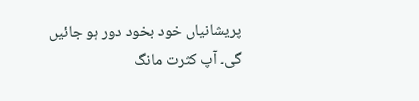پریشانیاں خود بخود دور ہو جائیں گی۔ آپ کثرت مانگ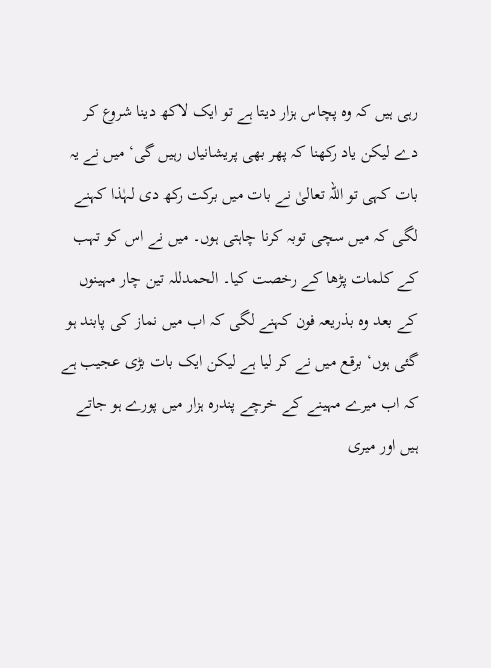رہی ہیں کہ وہ پچاس ہزار دیتا ہے تو ایک لاکھ دینا شروع کر دے لیکن یاد رکھنا کہ پھر بھی پریشانیاں رہیں گی‘ میں نے یہ بات کہی تو اللہ تعالیٰ نے بات میں برکت رکھ دی لہٰذا کہنے لگی کہ میں سچی توبہ کرنا چاہتی ہوں۔ میں نے اس کو تہب کے کلمات پڑھا کے رخصت کیا۔ الحمدللہ تین چار مہینوں کے بعد وہ بذریعہ فون کہنے لگی کہ اب میں نماز کی پابند ہو گئی ہوں‘ برقع میں نے کر لیا ہے لیکن ایک بات بڑی عجیب ہے کہ اب میرے مہینے کے خرچے پندرہ ہزار میں پورے ہو جاتے ہیں اور میری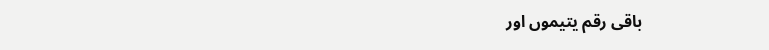باقی رقم یتیموں اور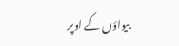بیواؤں کے اوپر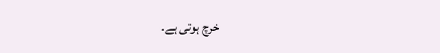خرچ ہوتی ہے۔